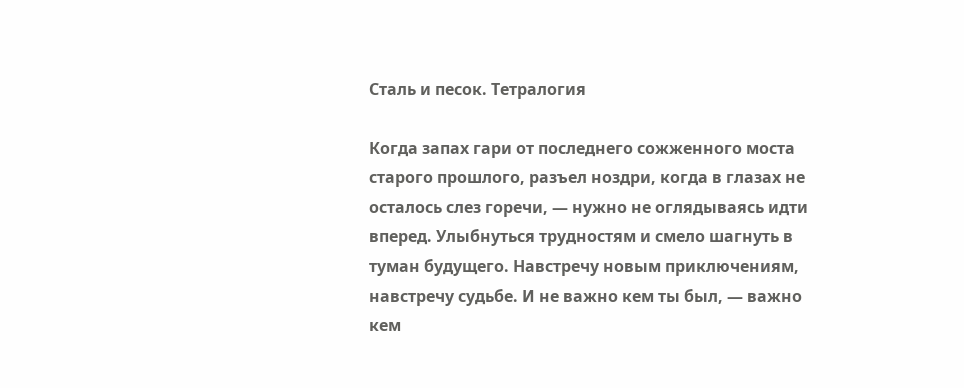Сталь и песок. Тетралогия

Когда запах гари от последнего сожженного моста старого прошлого, разъел ноздри, когда в глазах не осталось слез горечи, — нужно не оглядываясь идти вперед. Улыбнуться трудностям и смело шагнуть в туман будущего. Навстречу новым приключениям, навстречу судьбе. И не важно кем ты был, — важно кем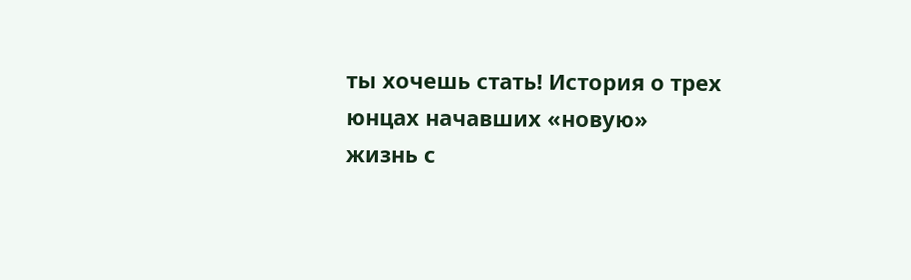ты хочешь стать! История о трех юнцах начавших «новую» жизнь с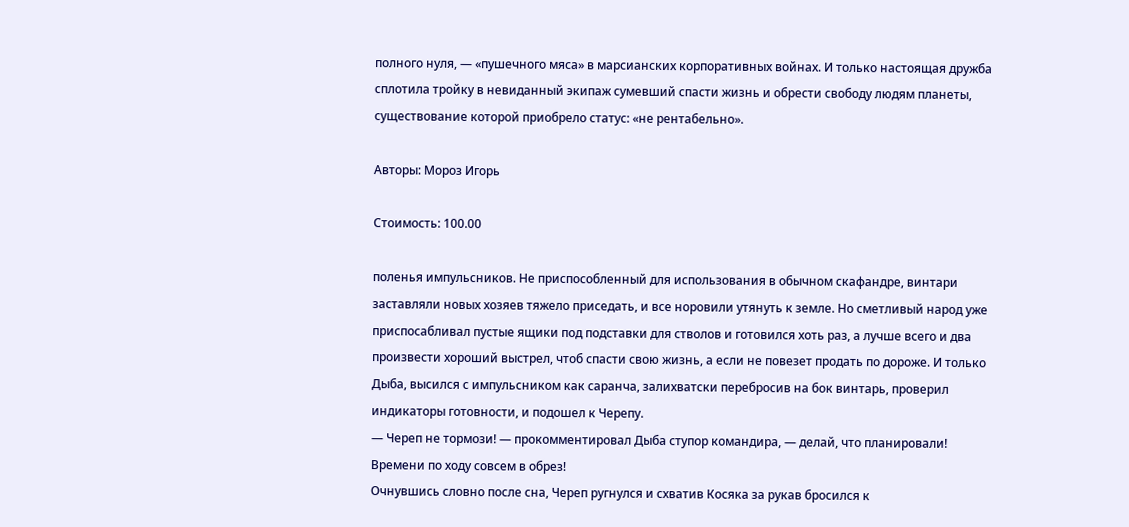полного нуля, — «пушечного мяса» в марсианских корпоративных войнах. И только настоящая дружба сплотила тройку в невиданный экипаж сумевший спасти жизнь и обрести свободу людям планеты, существование которой приобрело статус: «нe рентабельно».

Авторы: Мороз Игорь

Стоимость: 100.00

поленья импульсников. Не приспособленный для использования в обычном скафандре, винтари заставляли новых хозяев тяжело приседать, и все норовили утянуть к земле. Но сметливый народ уже приспосабливал пустые ящики под подставки для стволов и готовился хоть раз, а лучше всего и два произвести хороший выстрел, чтоб спасти свою жизнь, а если не повезет продать по дороже. И только Дыба, высился с импульсником как саранча, залихватски перебросив на бок винтарь, проверил индикаторы готовности, и подошел к Черепу.
— Череп не тормози! — прокомментировал Дыба ступор командира, — делай, что планировали! Времени по ходу совсем в обрез!
Очнувшись словно после сна, Череп ругнулся и схватив Косяка за рукав бросился к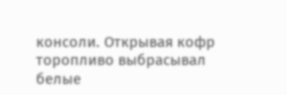консоли. Открывая кофр торопливо выбрасывал белые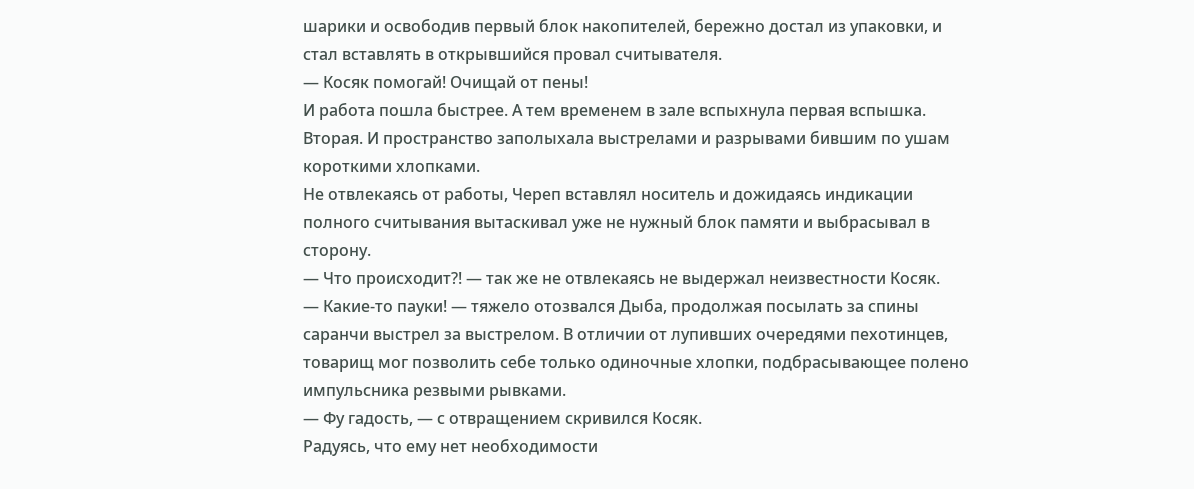шарики и освободив первый блок накопителей, бережно достал из упаковки, и стал вставлять в открывшийся провал считывателя.
— Косяк помогай! Очищай от пены!
И работа пошла быстрее. А тем временем в зале вспыхнула первая вспышка. Вторая. И пространство заполыхала выстрелами и разрывами бившим по ушам короткими хлопками.
Не отвлекаясь от работы, Череп вставлял носитель и дожидаясь индикации полного считывания вытаскивал уже не нужный блок памяти и выбрасывал в сторону.
— Что происходит?! — так же не отвлекаясь не выдержал неизвестности Косяк.
— Какие-то пауки! — тяжело отозвался Дыба, продолжая посылать за спины саранчи выстрел за выстрелом. В отличии от лупивших очередями пехотинцев, товарищ мог позволить себе только одиночные хлопки, подбрасывающее полено импульсника резвыми рывками.
— Фу гадость, — с отвращением скривился Косяк.
Радуясь, что ему нет необходимости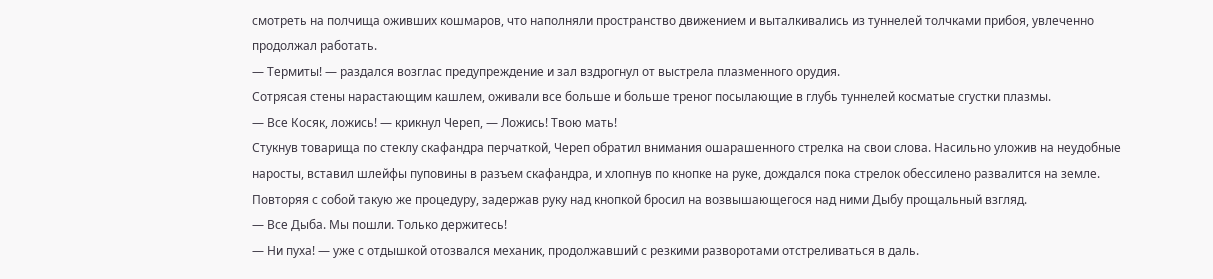смотреть на полчища оживших кошмаров, что наполняли пространство движением и выталкивались из туннелей толчками прибоя, увлеченно продолжал работать.
— Термиты! — раздался возглас предупреждение и зал вздрогнул от выстрела плазменного орудия.
Сотрясая стены нарастающим кашлем, оживали все больше и больше треног посылающие в глубь туннелей косматые сгустки плазмы.
— Все Косяк, ложись! — крикнул Череп, — Ложись! Твою мать!
Стукнув товарища по стеклу скафандра перчаткой, Череп обратил внимания ошарашенного стрелка на свои слова. Насильно уложив на неудобные наросты, вставил шлейфы пуповины в разъем скафандра, и хлопнув по кнопке на руке, дождался пока стрелок обессилено развалится на земле.
Повторяя с собой такую же процедуру, задержав руку над кнопкой бросил на возвышающегося над ними Дыбу прощальный взгляд.
— Все Дыба. Мы пошли. Только держитесь!
— Ни пуха! — уже с отдышкой отозвался механик, продолжавший с резкими разворотами отстреливаться в даль.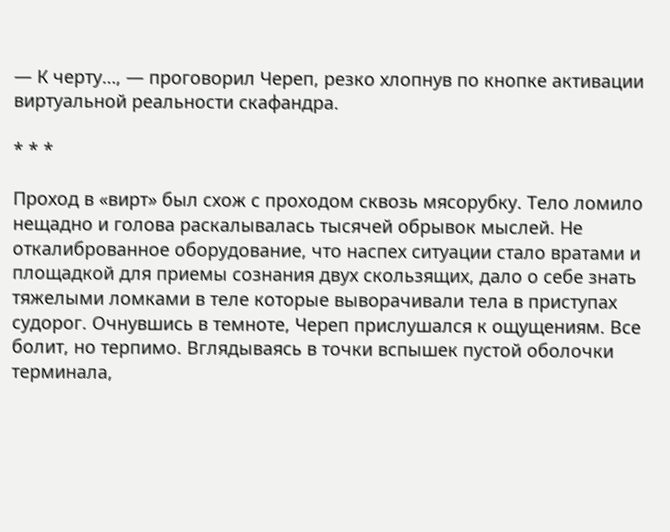— К черту…, — проговорил Череп, резко хлопнув по кнопке активации виртуальной реальности скафандра.

* * *

Проход в «вирт» был схож с проходом сквозь мясорубку. Тело ломило нещадно и голова раскалывалась тысячей обрывок мыслей. Не откалиброванное оборудование, что наспех ситуации стало вратами и площадкой для приемы сознания двух скользящих, дало о себе знать тяжелыми ломками в теле которые выворачивали тела в приступах судорог. Очнувшись в темноте, Череп прислушался к ощущениям. Все болит, но терпимо. Вглядываясь в точки вспышек пустой оболочки терминала,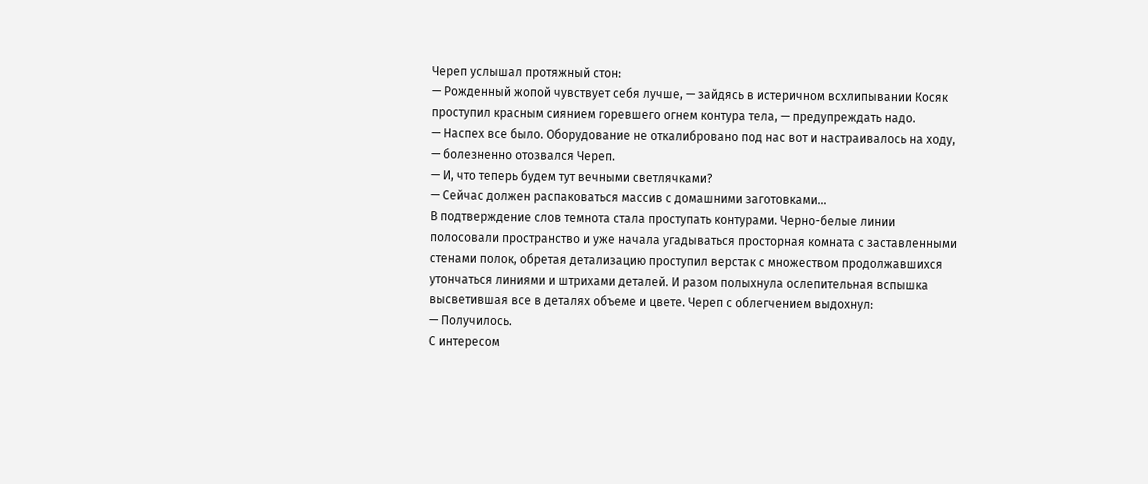Череп услышал протяжный стон:
— Рожденный жопой чувствует себя лучше, — зайдясь в истеричном всхлипывании Косяк проступил красным сиянием горевшего огнем контура тела, — предупреждать надо.
— Наспех все было. Оборудование не откалибровано под нас вот и настраивалось на ходу, — болезненно отозвался Череп.
— И, что теперь будем тут вечными светлячками?
— Сейчас должен распаковаться массив с домашними заготовками…
В подтверждение слов темнота стала проступать контурами. Черно-белые линии полосовали пространство и уже начала угадываться просторная комната с заставленными стенами полок, обретая детализацию проступил верстак с множеством продолжавшихся утончаться линиями и штрихами деталей. И разом полыхнула ослепительная вспышка высветившая все в деталях объеме и цвете. Череп с облегчением выдохнул:
— Получилось.
С интересом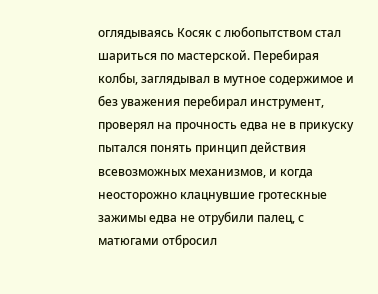оглядываясь Косяк с любопытством стал шариться по мастерской. Перебирая колбы, заглядывал в мутное содержимое и без уважения перебирал инструмент, проверял на прочность едва не в прикуску пытался понять принцип действия всевозможных механизмов, и когда неосторожно клацнувшие гротескные зажимы едва не отрубили палец, с матюгами отбросил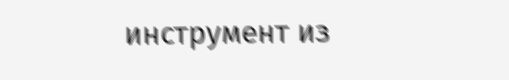инструмент из